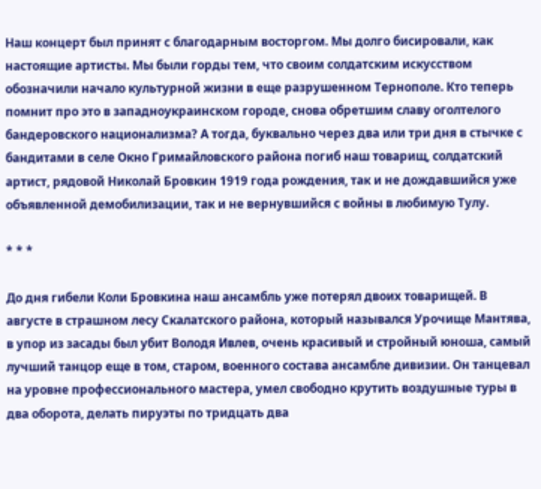Наш концерт был принят с благодарным восторгом. Мы долго бисировали, как настоящие артисты. Мы были горды тем, что своим солдатским искусством обозначили начало культурной жизни в еще разрушенном Тернополе. Кто теперь помнит про это в западноукраинском городе, снова обретшим славу оголтелого бандеровского национализма? А тогда, буквально через два или три дня в стычке с бандитами в селе Окно Гримайловского района погиб наш товарищ, солдатский артист, рядовой Николай Бровкин 1919 года рождения, так и не дождавшийся уже объявленной демобилизации, так и не вернувшийся с войны в любимую Тулу.

* * *

До дня гибели Коли Бровкина наш ансамбль уже потерял двоих товарищей. В августе в страшном лесу Скалатского района, который назывался Урочище Мантява, в упор из засады был убит Володя Ивлев, очень красивый и стройный юноша, самый лучший танцор еще в том, старом, военного состава ансамбле дивизии. Он танцевал на уровне профессионального мастера, умел свободно крутить воздушные туры в два оборота, делать пируэты по тридцать два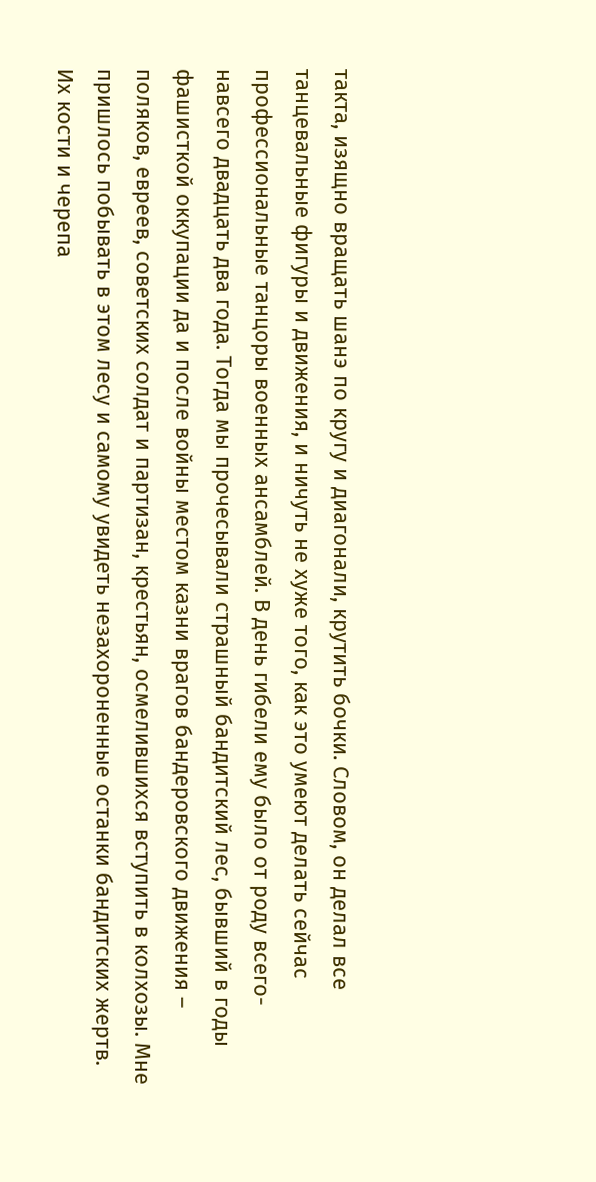такта, изящно вращать шанэ по кругу и диагонали, крутить бочки. Словом, он делал все танцевальные фигуры и движения, и ничуть не хуже того, как это умеют делать сейчас профессиональные танцоры военных ансамблей. В день гибели ему было от роду всего-навсего двадцать два года. Тогда мы прочесывали страшный бандитский лес, бывший в годы фашисткой оккупации да и после войны местом казни врагов бандеровского движения – поляков, евреев, советских солдат и партизан, крестьян, осмелившихся вступить в колхозы. Мне пришлось побывать в этом лесу и самому увидеть незахороненные останки бандитских жертв. Их кости и черепа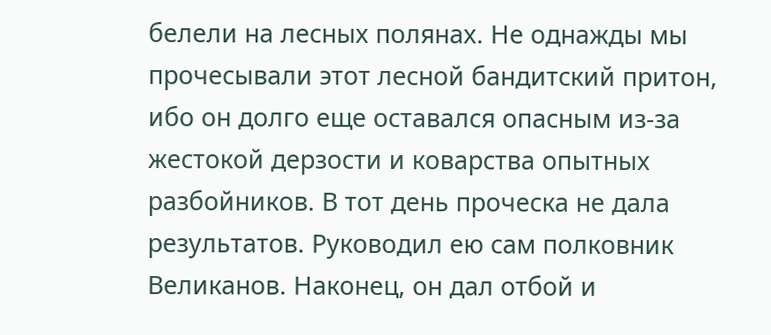белели на лесных полянах. Не однажды мы прочесывали этот лесной бандитский притон, ибо он долго еще оставался опасным из-за жестокой дерзости и коварства опытных разбойников. В тот день проческа не дала результатов. Руководил ею сам полковник Великанов. Наконец, он дал отбой и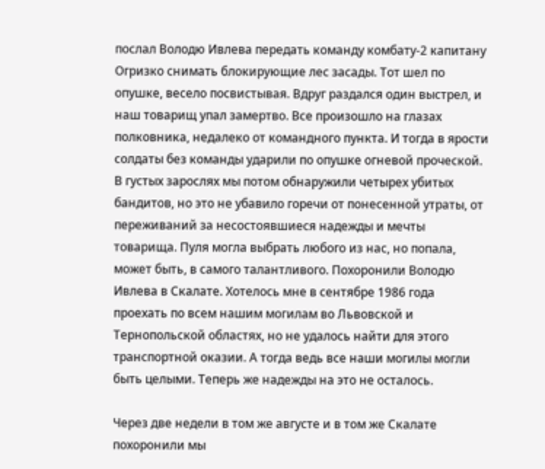послал Володю Ивлева передать команду комбату-2 капитану Огризко снимать блокирующие лес засады. Тот шел по опушке, весело посвистывая. Вдруг раздался один выстрел, и наш товарищ упал замертво. Все произошло на глазах полковника, недалеко от командного пункта. И тогда в ярости солдаты без команды ударили по опушке огневой проческой. В густых зарослях мы потом обнаружили четырех убитых бандитов, но это не убавило горечи от понесенной утраты, от переживаний за несостоявшиеся надежды и мечты товарища. Пуля могла выбрать любого из нас, но попала, может быть, в самого талантливого. Похоронили Володю Ивлева в Скалате. Хотелось мне в сентябре 1986 года проехать по всем нашим могилам во Львовской и Тернопольской областях, но не удалось найти для этого транспортной оказии. А тогда ведь все наши могилы могли быть целыми. Теперь же надежды на это не осталось.

Через две недели в том же августе и в том же Скалате похоронили мы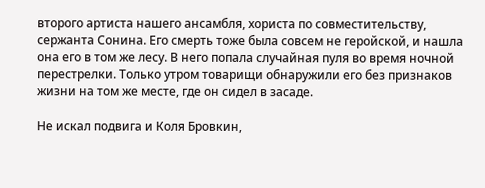второго артиста нашего ансамбля, хориста по совместительству, сержанта Сонина. Его смерть тоже была совсем не геройской, и нашла она его в том же лесу. В него попала случайная пуля во время ночной перестрелки. Только утром товарищи обнаружили его без признаков жизни на том же месте, где он сидел в засаде.

Не искал подвига и Коля Бровкин,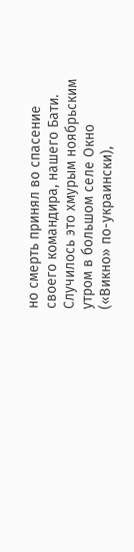но смерть принял во спасение своего командира, нашего Бати. Случилось это хмурым ноябрьским утром в большом селе Окно («Викно» по-украински),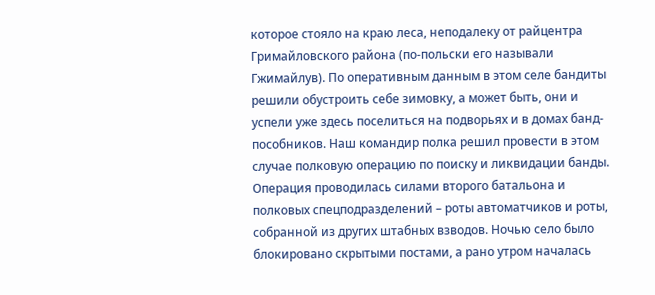которое стояло на краю леса, неподалеку от райцентра Гримайловского района (по-польски его называли Гжимайлув). По оперативным данным в этом селе бандиты решили обустроить себе зимовку, а может быть, они и успели уже здесь поселиться на подворьях и в домах банд-пособников. Наш командир полка решил провести в этом случае полковую операцию по поиску и ликвидации банды. Операция проводилась силами второго батальона и полковых спецподразделений – роты автоматчиков и роты, собранной из других штабных взводов. Ночью село было блокировано скрытыми постами, а рано утром началась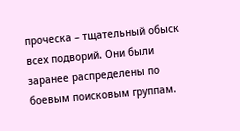проческа – тщательный обыск всех подворий. Они были заранее распределены по боевым поисковым группам.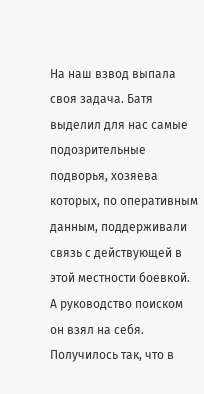На наш взвод выпала своя задача. Батя выделил для нас самые подозрительные подворья, хозяева которых, по оперативным данным, поддерживали связь с действующей в этой местности боевкой. А руководство поиском он взял на себя. Получилось так, что в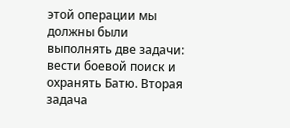этой операции мы должны были выполнять две задачи: вести боевой поиск и охранять Батю. Вторая задача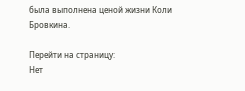была выполнена ценой жизни Коли Бровкина.

Перейти на страницу:
Нет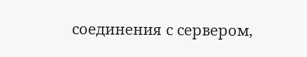соединения с сервером,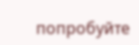попробуйте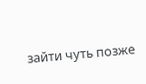зайти чуть позже